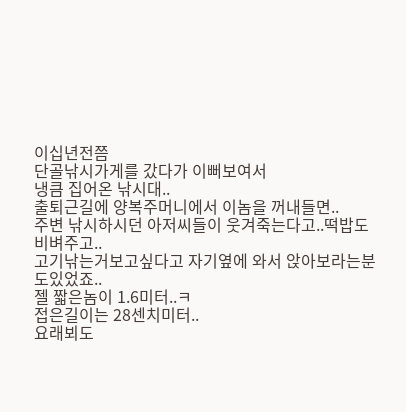이십년전쯤
단골낚시가게를 갔다가 이뻐보여서
냉큼 집어온 낚시대..
출퇴근길에 양복주머니에서 이놈을 꺼내들면..
주변 낚시하시던 아저씨들이 웃겨죽는다고..떡밥도 비벼주고..
고기낚는거보고싶다고 자기옆에 와서 앉아보라는분도있었죠..
젤 짧은놈이 1.6미터..ㅋ
접은길이는 28센치미터..
요래뵈도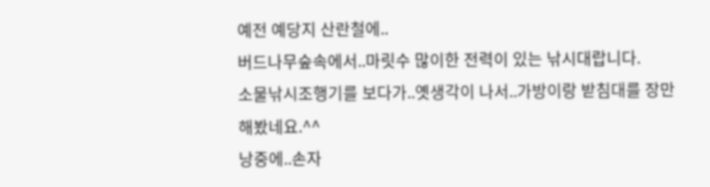예전 예당지 산란철에..
버드나무숲속에서..마릿수 많이한 전력이 있는 낚시대랍니다.
소물낚시조행기를 보다가..옛생각이 나서..가방이랑 받침대를 장만해봤네요.^^
낭중에..손자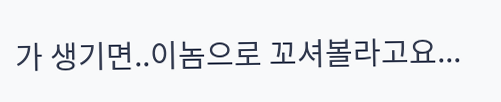가 생기면..이놈으로 꼬셔볼라고요...